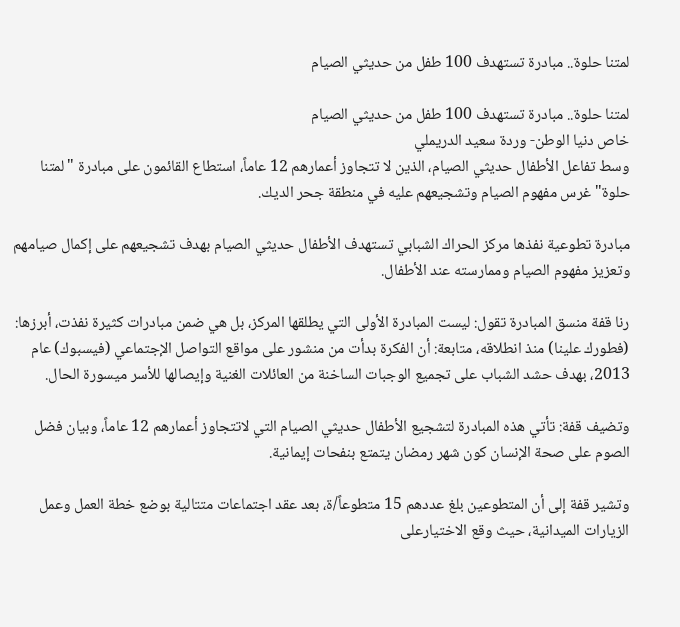لمتنا حلوة.. مبادرة تستهدف 100 طفل من حديثي الصيام

لمتنا حلوة.. مبادرة تستهدف 100 طفل من حديثي الصيام
خاص دنيا الوطن- وردة سعيد الدريملي
وسط تفاعل الأطفال حديثي الصيام، الذين لا تتجاوز أعمارهم 12 عاماً، استطاع القائمون على مبادرة "لمتنا حلوة" غرس مفهوم الصيام وتشجيعهم عليه في منطقة جحر الديك.

مبادرة تطوعية نفذها مركز الحراك الشبابي تستهدف الأطفال حديثي الصيام بهدف تشجيعهم على إكمال صيامهم وتعزيز مفهوم الصيام وممارسته عند الأطفال.

رنا قفة منسق المبادرة تقول: ليست المبادرة الأولى التي يطلقها المركز، بل هي ضمن مبادرات كثيرة نفذت، أبرزها: (فطورك علينا) منذ انطلاقه، متابعة: أن الفكرة بدأت من منشور على مواقع التواصل الإجتماعي (فيسبوك) عام 2013، بهدف حشد الشباب على تجميع الوجبات الساخنة من العائلات الغنية وإيصالها للأسر ميسورة الحال.

وتضيف قفة: تأتي هذه المبادرة لتشجيع الأطفال حديثي الصيام التي لاتتجاوز أعمارهم 12 عاماً، وبيان فضل الصوم على صحة الإنسان كون شهر رمضان يتمتع بنفحات إيمانية.

وتشير قفة إلى أن المتطوعين بلغ عددهم 15 متطوعاً/ة، بعد عقد اجتماعات متتالية بوضع خطة العمل وعمل الزيارات الميدانية، حيث وقع الاختيارعلى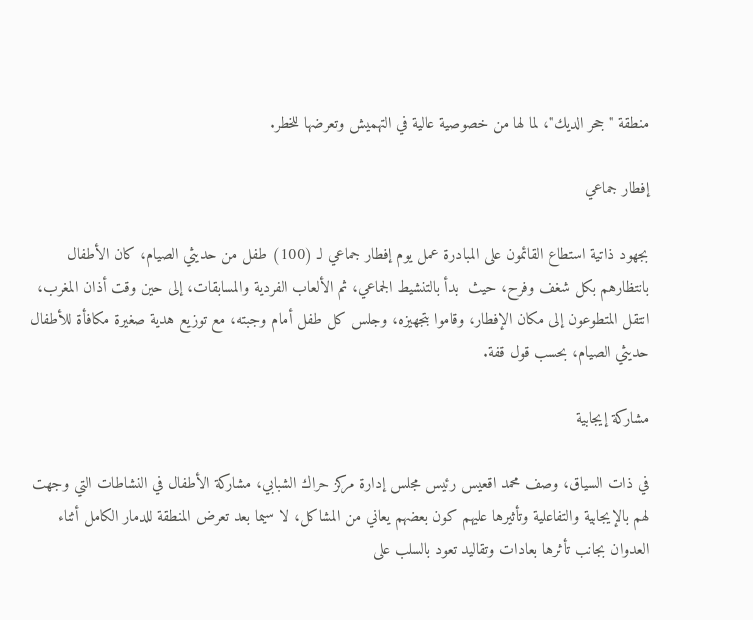منطقة "جحر الديك"، لما لها من خصوصية عالية في التهميش وتعرضها للخطر.

إفطار جماعي

بجهود ذاتية استطاع القائمون على المبادرة عمل يوم إفطار جماعي لـ (100) طفل من حديثي الصيام، كان الأطفال بانتظارهم بكل شغف وفرح، حيث  بدأ بالتنشيط الجماعي، ثم الألعاب الفردية والمسابقات، إلى حين وقت أذان المغرب، انتقل المتطوعون إلى مكان الإفطار، وقاموا بتجهيزه، وجلس كل طفل أمام وجبته، مع توزيع هدية صغيرة مكافأة للأطفال حديثي الصيام، بحسب قول قفة.

مشاركة إيجابية

في ذات السياق، وصف محمد اقعيس رئيس مجلس إدارة مركز حراك الشبابي، مشاركة الأطفال في النشاطات التي وجهت لهم بالإيجابية والتفاعلية وتأثيرها عليهم كون بعضهم يعاني من المشاكل، لا سيما بعد تعرض المنطقة للدمار الكامل أثناء العدوان بجانب تأثرها بعادات وتقاليد تعود بالسلب على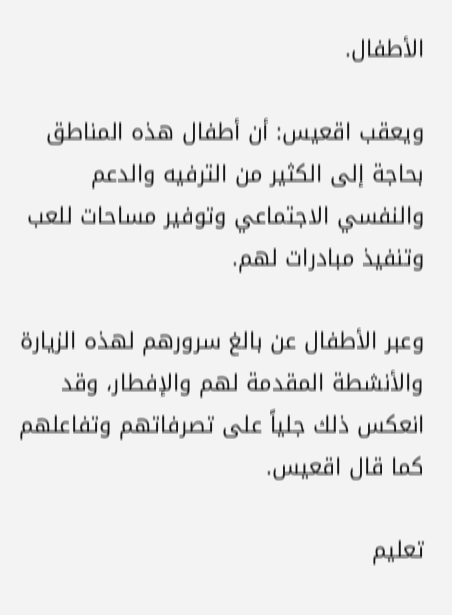الأطفال.

ويعقب اقعيس: أن أطفال هذه المناطق بحاجة إلى الكثير من الترفيه والدعم والنفسي الاجتماعي وتوفير مساحات للعب وتنفيذ مبادرات لهم.

وعبر الأطفال عن بالغ سرورهم لهذه الزيارة والأنشطة المقدمة لهم والإفطار، وقد انعكس ذلك جلياً على تصرفاتهم وتفاعلهم كما قال اقعيس.

تعليم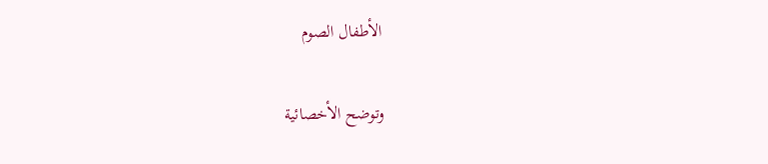الأطفال الصوم

وتوضح الأخصائية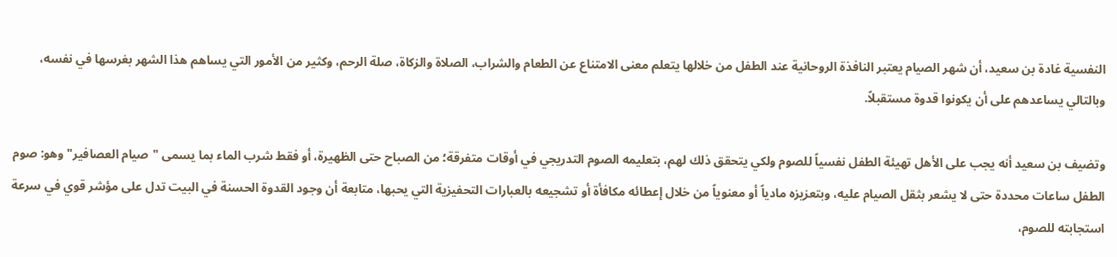النفسية غادة بن سعيد، أن شهر الصيام يعتبر النافذة الروحانية عند الطفل من خلالها يتعلم معنى الامتناع عن الطعام والشراب، الصلاة والزكاة، صلة الرحم، وكثير من الأمور التي يساهم هذا الشهر بغرسها في نفسه، وبالتالي يساعدهم على أن يكونوا قدوة مستقبلاً.

وتضيف بن سعيد أنه يجب على الأهل تهيئة الطفل نفسياً للصوم ولكي يتحقق ذلك لهم، بتعليمه الصوم التدريجي في أوقات متفرقة؛ من الصباح حتى الظهيرة، أو فقط شرب الماء بما يسمى "صيام العصافير" وهو: صوم الطفل ساعات محددة حتى لا يشعر بثقل الصيام عليه، وبتعزيزه مادياً أو معنوياً من خلال إعطائه مكافأة أو تشجيعه بالعبارات التحفيزية التي يحبها، متابعة أن وجود القدوة الحسنة في البيت تدل على مؤشر قوي في سرعة استجابته للصوم،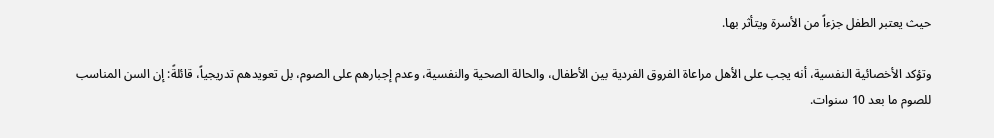حيث يعتبر الطفل جزءاً من الأسرة ويتأثر بها.

وتؤكد الأخصائية النفسية، أنه يجب على الأهل مراعاة الفروق الفردية بين الأطفال، والحالة الصحية والنفسية، وعدم إجبارهم على الصوم، بل تعويدهم تدريجياً، قائلةً: إن السن المناسب للصوم ما بعد 10 سنوات.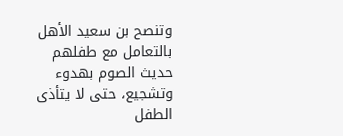وتنصح بن سعيد الأهل بالتعامل مع طفلهم حديث الصوم بهدوء وتشجيع، حتى لا يتأذى الطفل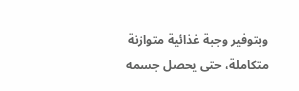وبتوفير وجبة غذائية متوازنة متكاملة، حتى يحصل جسمه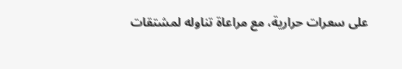على سعرات حرارية، مع مراعاة تناوله لمشتقات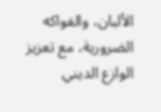الألبان، والفواكه الضرورية، مع تعزيز الوازع الديني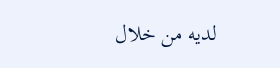لديه من خلال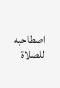اصطاحبه للصلاة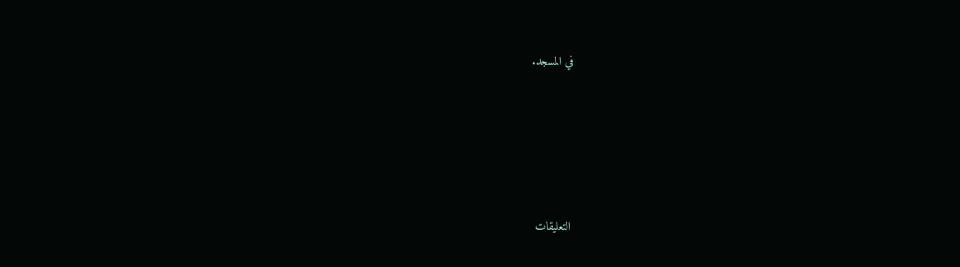في المسجد.





التعليقات